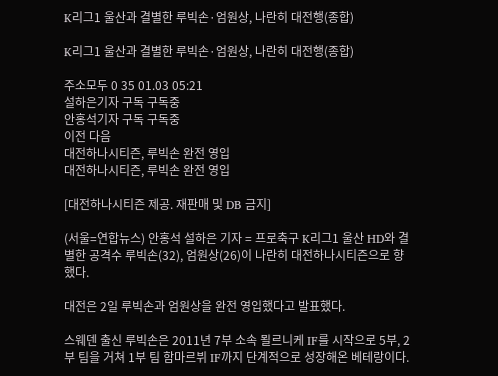K리그1 울산과 결별한 루빅손·엄원상, 나란히 대전행(종합)

K리그1 울산과 결별한 루빅손·엄원상, 나란히 대전행(종합)

주소모두 0 35 01.03 05:21
설하은기자 구독 구독중
안홍석기자 구독 구독중
이전 다음
대전하나시티즌, 루빅손 완전 영입
대전하나시티즌, 루빅손 완전 영입

[대전하나시티즌 제공. 재판매 및 DB 금지]

(서울=연합뉴스) 안홍석 설하은 기자 = 프로축구 K리그1 울산 HD와 결별한 공격수 루빅손(32), 엄원상(26)이 나란히 대전하나시티즌으로 향했다.

대전은 2일 루빅손과 엄원상을 완전 영입했다고 발표했다.

스웨덴 출신 루빅손은 2011년 7부 소속 묄르니케 IF를 시작으로 5부, 2부 팀을 거쳐 1부 팀 함마르뷔 IF까지 단계적으로 성장해온 베테랑이다.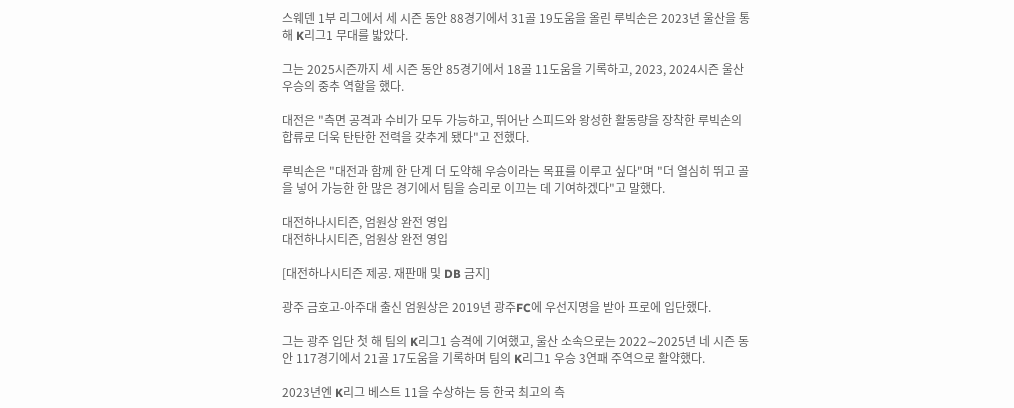스웨덴 1부 리그에서 세 시즌 동안 88경기에서 31골 19도움을 올린 루빅손은 2023년 울산을 통해 K리그1 무대를 밟았다.

그는 2025시즌까지 세 시즌 동안 85경기에서 18골 11도움을 기록하고, 2023, 2024시즌 울산 우승의 중추 역할을 했다.

대전은 "측면 공격과 수비가 모두 가능하고, 뛰어난 스피드와 왕성한 활동량을 장착한 루빅손의 합류로 더욱 탄탄한 전력을 갖추게 됐다"고 전했다.

루빅손은 "대전과 함께 한 단계 더 도약해 우승이라는 목표를 이루고 싶다"며 "더 열심히 뛰고 골을 넣어 가능한 한 많은 경기에서 팀을 승리로 이끄는 데 기여하겠다"고 말했다.

대전하나시티즌, 엄원상 완전 영입
대전하나시티즌, 엄원상 완전 영입

[대전하나시티즌 제공. 재판매 및 DB 금지]

광주 금호고-아주대 출신 엄원상은 2019년 광주FC에 우선지명을 받아 프로에 입단했다.

그는 광주 입단 첫 해 팀의 K리그1 승격에 기여했고, 울산 소속으로는 2022∼2025년 네 시즌 동안 117경기에서 21골 17도움을 기록하며 팀의 K리그1 우승 3연패 주역으로 활약했다.

2023년엔 K리그 베스트 11을 수상하는 등 한국 최고의 측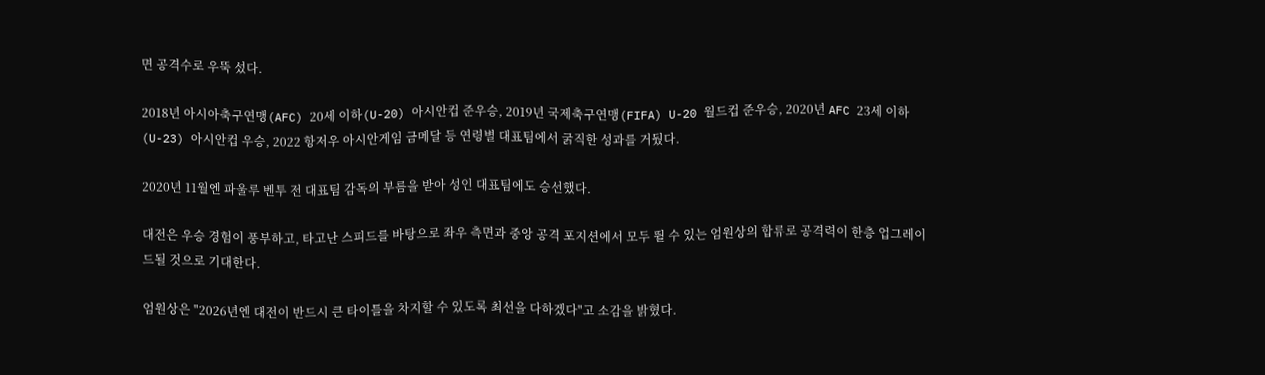면 공격수로 우뚝 섰다.

2018년 아시아축구연맹(AFC) 20세 이하(U-20) 아시안컵 준우승, 2019년 국제축구연맹(FIFA) U-20 월드컵 준우승, 2020년 AFC 23세 이하(U-23) 아시안컵 우승, 2022 항저우 아시안게임 금메달 등 연령별 대표팀에서 굵직한 성과를 거뒀다.

2020년 11월엔 파울루 벤투 전 대표팀 감독의 부름을 받아 성인 대표팀에도 승선했다.

대전은 우승 경험이 풍부하고, 타고난 스피드를 바탕으로 좌우 측면과 중앙 공격 포지션에서 모두 뛸 수 있는 엄원상의 합류로 공격력이 한층 업그레이드될 것으로 기대한다.

엄원상은 "2026년엔 대전이 반드시 큰 타이틀을 차지할 수 있도록 최선을 다하겠다"고 소감을 밝혔다.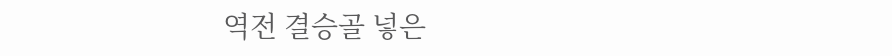역전 결승골 넣은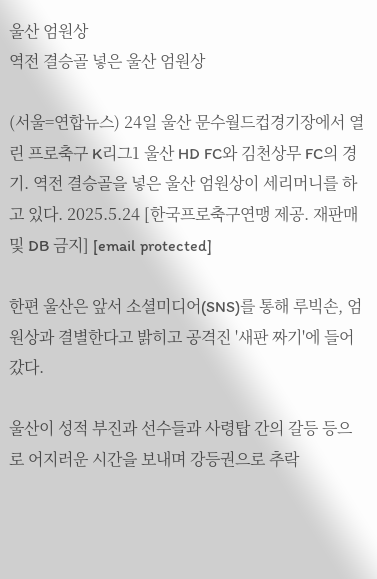울산 엄원상
역전 결승골 넣은 울산 엄원상

(서울=연합뉴스) 24일 울산 문수월드컵경기장에서 열린 프로축구 K리그1 울산 HD FC와 김천상무 FC의 경기. 역전 결승골을 넣은 울산 엄원상이 세리머니를 하고 있다. 2025.5.24 [한국프로축구연맹 제공. 재판매 및 DB 금지] [email protected]

한편 울산은 앞서 소셜미디어(SNS)를 통해 루빅손, 엄원상과 결별한다고 밝히고 공격진 '새판 짜기'에 들어갔다.

울산이 성적 부진과 선수들과 사령탑 간의 갈등 등으로 어지러운 시간을 보내며 강등권으로 추락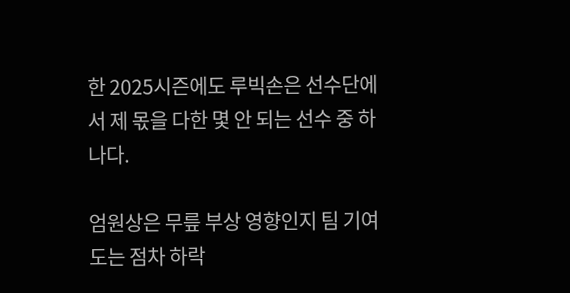한 2025시즌에도 루빅손은 선수단에서 제 몫을 다한 몇 안 되는 선수 중 하나다.

엄원상은 무릎 부상 영향인지 팀 기여도는 점차 하락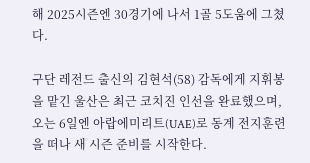해 2025시즌엔 30경기에 나서 1골 5도움에 그쳤다.

구단 레전드 출신의 김현석(58) 감독에게 지휘봉을 맡긴 울산은 최근 코치진 인선을 완료했으며, 오는 6일엔 아랍에미리트(UAE)로 동계 전지훈련을 떠나 새 시즌 준비를 시작한다.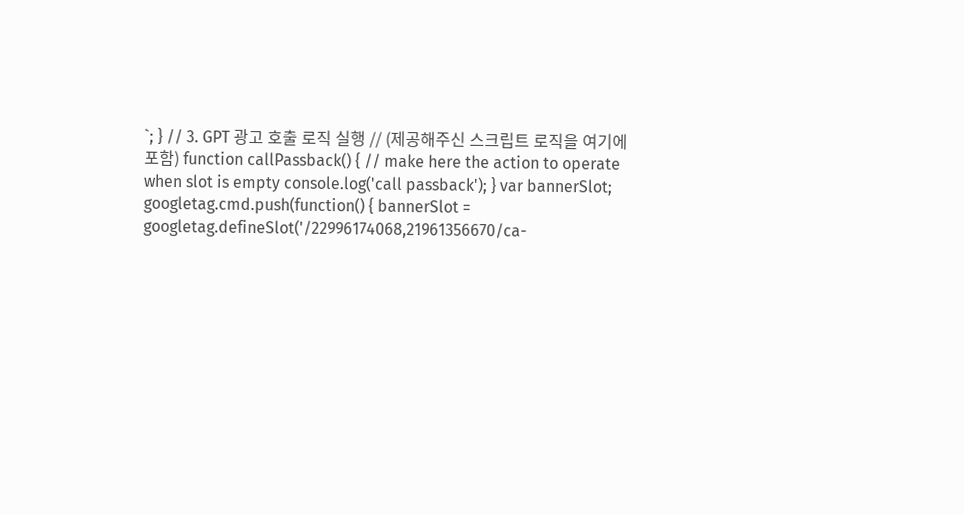`; } // 3. GPT 광고 호출 로직 실행 // (제공해주신 스크립트 로직을 여기에 포함) function callPassback() { // make here the action to operate when slot is empty console.log('call passback'); } var bannerSlot; googletag.cmd.push(function() { bannerSlot = googletag.defineSlot('/22996174068,21961356670/ca-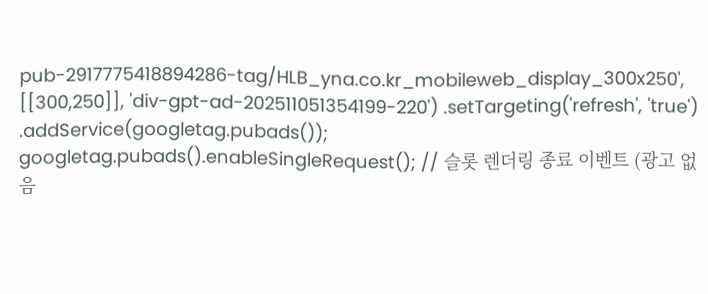pub-2917775418894286-tag/HLB_yna.co.kr_mobileweb_display_300x250', [[300,250]], 'div-gpt-ad-202511051354199-220') .setTargeting('refresh', 'true') .addService(googletag.pubads()); googletag.pubads().enableSingleRequest(); // 슬롯 렌더링 종료 이벤트 (광고 없음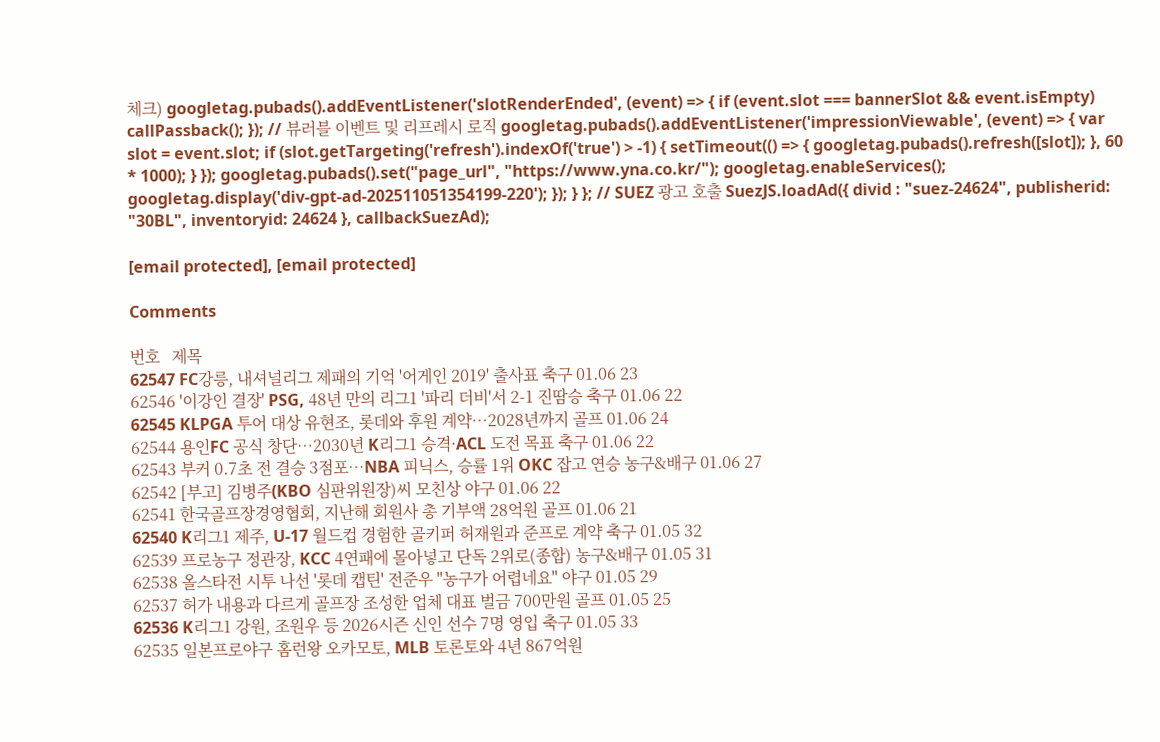체크) googletag.pubads().addEventListener('slotRenderEnded', (event) => { if (event.slot === bannerSlot && event.isEmpty) callPassback(); }); // 뷰러블 이벤트 및 리프레시 로직 googletag.pubads().addEventListener('impressionViewable', (event) => { var slot = event.slot; if (slot.getTargeting('refresh').indexOf('true') > -1) { setTimeout(() => { googletag.pubads().refresh([slot]); }, 60 * 1000); } }); googletag.pubads().set("page_url", "https://www.yna.co.kr/"); googletag.enableServices(); googletag.display('div-gpt-ad-202511051354199-220'); }); } }; // SUEZ 광고 호출 SuezJS.loadAd({ divid : "suez-24624", publisherid: "30BL", inventoryid: 24624 }, callbackSuezAd);

[email protected], [email protected]

Comments

번호   제목
62547 FC강릉, 내셔널리그 제패의 기억 '어게인 2019' 출사표 축구 01.06 23
62546 '이강인 결장' PSG, 48년 만의 리그1 '파리 더비'서 2-1 진땀승 축구 01.06 22
62545 KLPGA 투어 대상 유현조, 롯데와 후원 계약…2028년까지 골프 01.06 24
62544 용인FC 공식 창단…2030년 K리그1 승격·ACL 도전 목표 축구 01.06 22
62543 부커 0.7초 전 결승 3점포…NBA 피닉스, 승률 1위 OKC 잡고 연승 농구&배구 01.06 27
62542 [부고] 김병주(KBO 심판위원장)씨 모친상 야구 01.06 22
62541 한국골프장경영협회, 지난해 회원사 총 기부액 28억원 골프 01.06 21
62540 K리그1 제주, U-17 월드컵 경험한 골키퍼 허재원과 준프로 계약 축구 01.05 32
62539 프로농구 정관장, KCC 4연패에 몰아넣고 단독 2위로(종합) 농구&배구 01.05 31
62538 올스타전 시투 나선 '롯데 캡틴' 전준우 "농구가 어렵네요" 야구 01.05 29
62537 허가 내용과 다르게 골프장 조성한 업체 대표 벌금 700만원 골프 01.05 25
62536 K리그1 강원, 조원우 등 2026시즌 신인 선수 7명 영입 축구 01.05 33
62535 일본프로야구 홈런왕 오카모토, MLB 토론토와 4년 867억원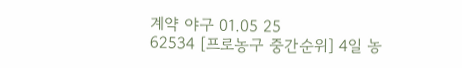계약 야구 01.05 25
62534 [프로농구 중간순위] 4일 농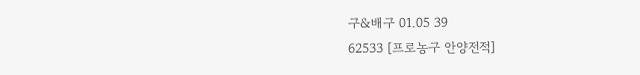구&배구 01.05 39
62533 [프로농구 안양전적]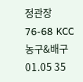정관장 76-68 KCC 농구&배구 01.05 35